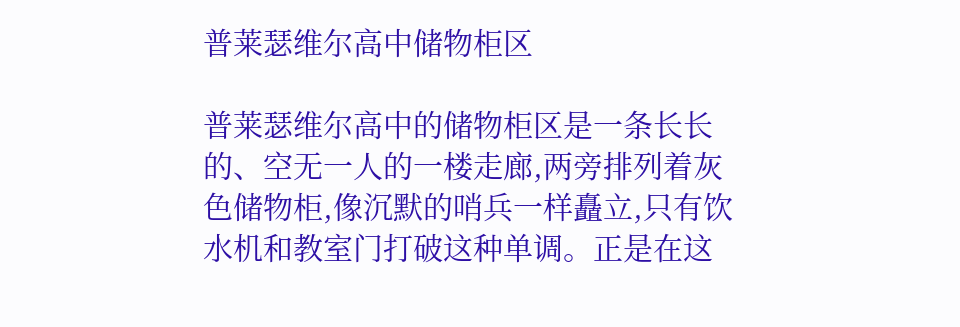普莱瑟维尔高中储物柜区

普莱瑟维尔高中的储物柜区是一条长长的、空无一人的一楼走廊,两旁排列着灰色储物柜,像沉默的哨兵一样矗立,只有饮水机和教室门打破这种单调。正是在这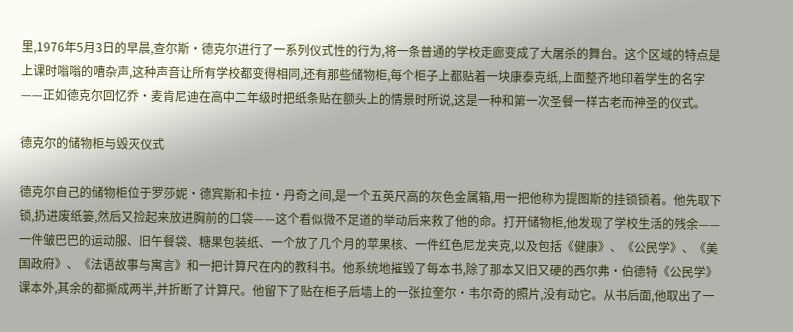里,1976年5月3日的早晨,查尔斯·德克尔进行了一系列仪式性的行为,将一条普通的学校走廊变成了大屠杀的舞台。这个区域的特点是上课时嗡嗡的嘈杂声,这种声音让所有学校都变得相同,还有那些储物柜,每个柜子上都贴着一块康泰克纸,上面整齐地印着学生的名字——正如德克尔回忆乔·麦肯尼迪在高中二年级时把纸条贴在额头上的情景时所说,这是一种和第一次圣餐一样古老而神圣的仪式。

德克尔的储物柜与毁灭仪式

德克尔自己的储物柜位于罗莎妮·德宾斯和卡拉·丹奇之间,是一个五英尺高的灰色金属箱,用一把他称为提图斯的挂锁锁着。他先取下锁,扔进废纸篓,然后又捡起来放进胸前的口袋——这个看似微不足道的举动后来救了他的命。打开储物柜,他发现了学校生活的残余——一件皱巴巴的运动服、旧午餐袋、糖果包装纸、一个放了几个月的苹果核、一件红色尼龙夹克,以及包括《健康》、《公民学》、《美国政府》、《法语故事与寓言》和一把计算尺在内的教科书。他系统地摧毁了每本书,除了那本又旧又硬的西尔弗·伯德特《公民学》课本外,其余的都撕成两半,并折断了计算尺。他留下了贴在柜子后墙上的一张拉奎尔·韦尔奇的照片,没有动它。从书后面,他取出了一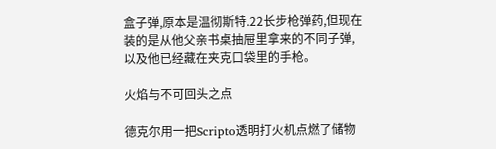盒子弹,原本是温彻斯特.22长步枪弹药,但现在装的是从他父亲书桌抽屉里拿来的不同子弹,以及他已经藏在夹克口袋里的手枪。

火焰与不可回头之点

德克尔用一把Scripto透明打火机点燃了储物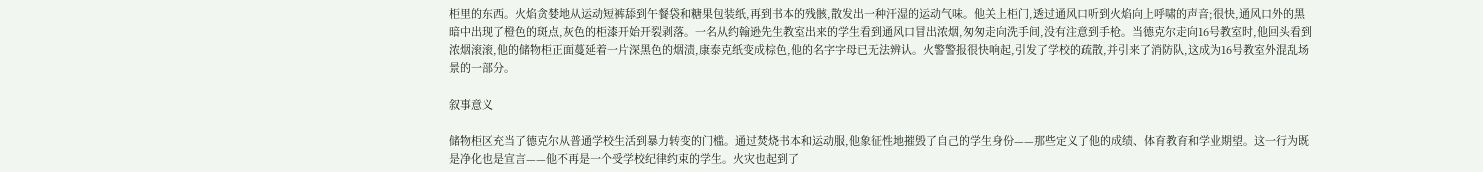柜里的东西。火焰贪婪地从运动短裤舔到午餐袋和糖果包装纸,再到书本的残骸,散发出一种汗湿的运动气味。他关上柜门,透过通风口听到火焰向上呼啸的声音;很快,通风口外的黑暗中出现了橙色的斑点,灰色的柜漆开始开裂剥落。一名从约翰逊先生教室出来的学生看到通风口冒出浓烟,匆匆走向洗手间,没有注意到手枪。当德克尔走向16号教室时,他回头看到浓烟滚滚,他的储物柜正面蔓延着一片深黑色的烟渍,康泰克纸变成棕色,他的名字字母已无法辨认。火警警报很快响起,引发了学校的疏散,并引来了消防队,这成为16号教室外混乱场景的一部分。

叙事意义

储物柜区充当了德克尔从普通学校生活到暴力转变的门槛。通过焚烧书本和运动服,他象征性地摧毁了自己的学生身份——那些定义了他的成绩、体育教育和学业期望。这一行为既是净化也是宣言——他不再是一个受学校纪律约束的学生。火灾也起到了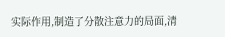实际作用,制造了分散注意力的局面,清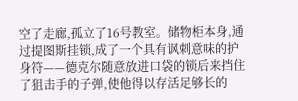空了走廊,孤立了16号教室。储物柜本身,通过提图斯挂锁,成了一个具有讽刺意味的护身符——德克尔随意放进口袋的锁后来挡住了狙击手的子弹,使他得以存活足够长的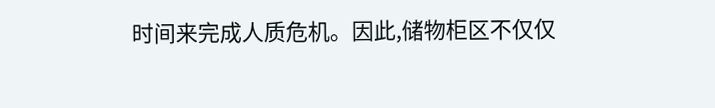时间来完成人质危机。因此,储物柜区不仅仅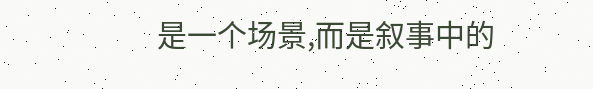是一个场景,而是叙事中的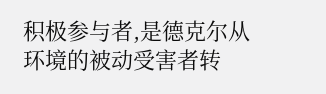积极参与者,是德克尔从环境的被动受害者转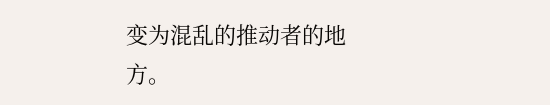变为混乱的推动者的地方。